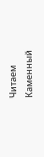Читаем Каменный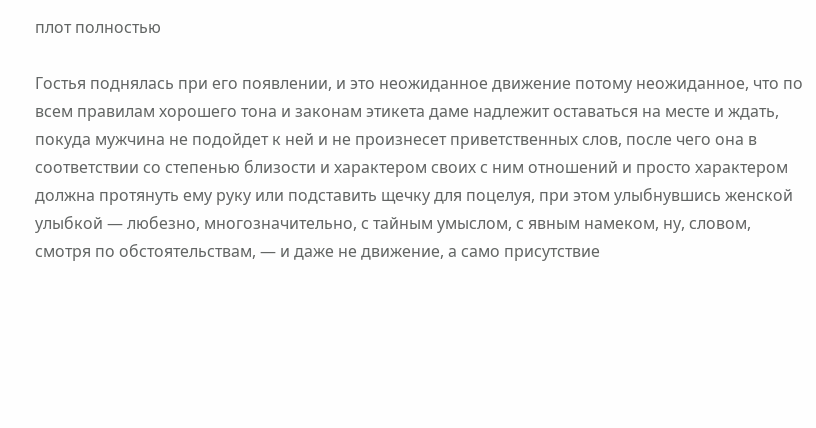плот полностью

Гостья поднялась при его появлении, и это неожиданное движение потому неожиданное, что по всем правилам хорошего тона и законам этикета даме надлежит оставаться на месте и ждать, покуда мужчина не подойдет к ней и не произнесет приветственных слов, после чего она в соответствии со степенью близости и характером своих с ним отношений и просто характером должна протянуть ему руку или подставить щечку для поцелуя, при этом улыбнувшись женской улыбкой — любезно, многозначительно, с тайным умыслом, с явным намеком, ну, словом, смотря по обстоятельствам, — и даже не движение, а само присутствие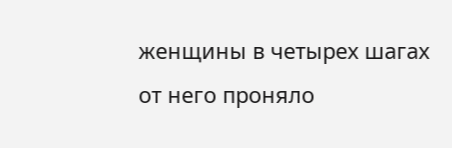женщины в четырех шагах от него проняло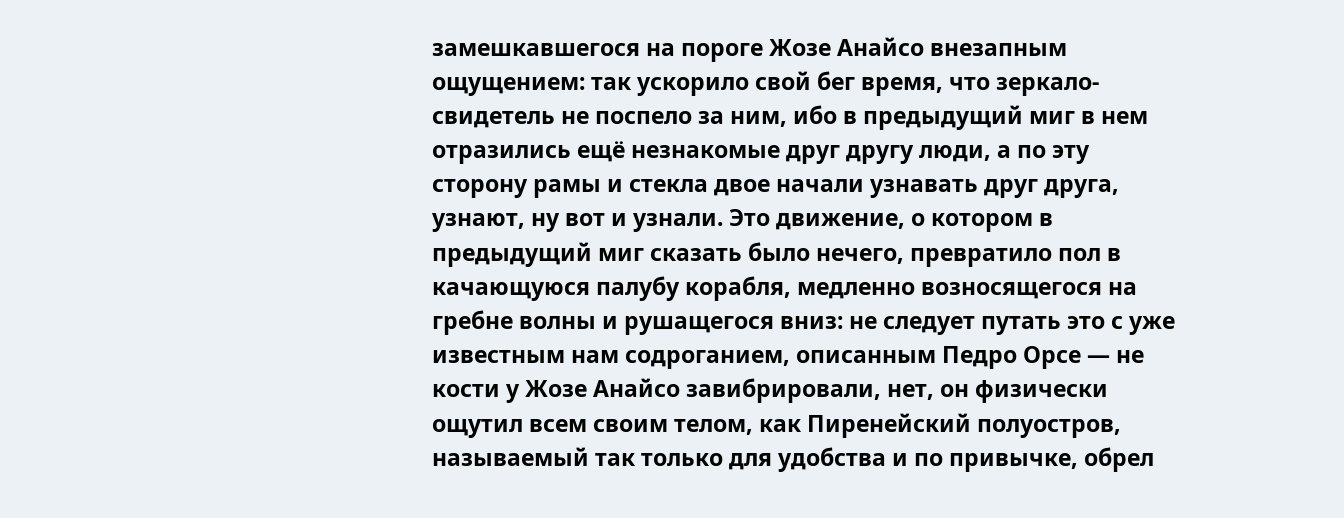замешкавшегося на пороге Жозе Анайсо внезапным ощущением: так ускорило свой бег время, что зеркало-свидетель не поспело за ним, ибо в предыдущий миг в нем отразились ещё незнакомые друг другу люди, а по эту сторону рамы и стекла двое начали узнавать друг друга, узнают, ну вот и узнали. Это движение, о котором в предыдущий миг сказать было нечего, превратило пол в качающуюся палубу корабля, медленно возносящегося на гребне волны и рушащегося вниз: не следует путать это с уже известным нам содроганием, описанным Педро Орсе — не кости у Жозе Анайсо завибрировали, нет, он физически ощутил всем своим телом, как Пиренейский полуостров, называемый так только для удобства и по привычке, обрел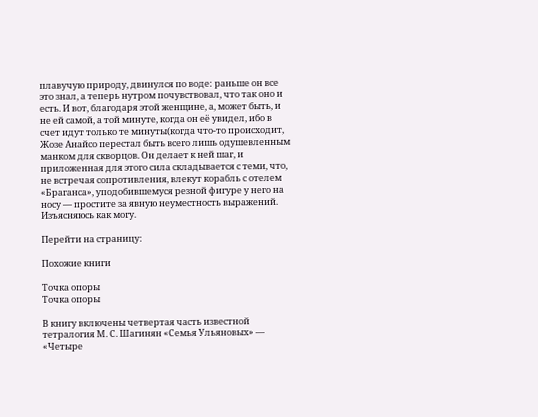плавучую природу, двинулся по воде: раньше он все это знал, а теперь нутром почувствовал, что так оно и есть. И вот, благодаря этой женщине, а, может быть, и не ей самой, а той минуте, когда он её увидел, ибо в счет идут только те минуты(когда что-то происходит, Жозе Анайсо перестал быть всего лишь одушевленным манком для скворцов. Он делает к ней шаг, и приложенная для этого сила складывается с теми, что, не встречая сопротивления, влекут корабль с отелем «Браганса», уподобившемуся резной фигуре у него на носу — простите за явную неуместность выражений. Изъясняюсь как могу.

Перейти на страницу:

Похожие книги

Точка опоры
Точка опоры

В книгу включены четвертая часть известной тетралогия М. С. Шагинян «Семья Ульяновых» — «Четыре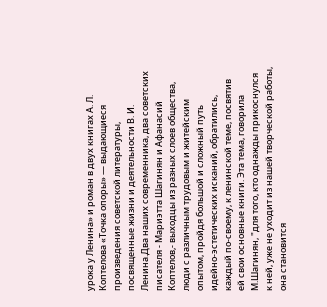урока у Ленина» и роман в двух книгах А. Л. Коптелова «Точка опоры» — выдающиеся произведения советской литературы, посвященные жизни и деятельности В. И. Ленина.Два наших современника, два советских писателя - Мариэтта Шагинян и Афанасий Коптелов,- выходцы из разных слоев общества, люди с различным трудовым и житейским опытом, пройдя большой и сложный путь идейно-эстетических исканий, обратились, каждый по-своему, к ленинской теме, посвятив ей свои основные книги. Эта тема, говорила М.Шагинян, "для того, кто однажды прикоснулся к ней, уже не уходит из нашей творческой работы, она становится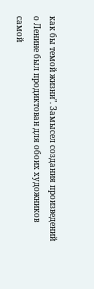как бы темой жизни". Замысел создания произведений о Ленине был продиктован для обоих художников самой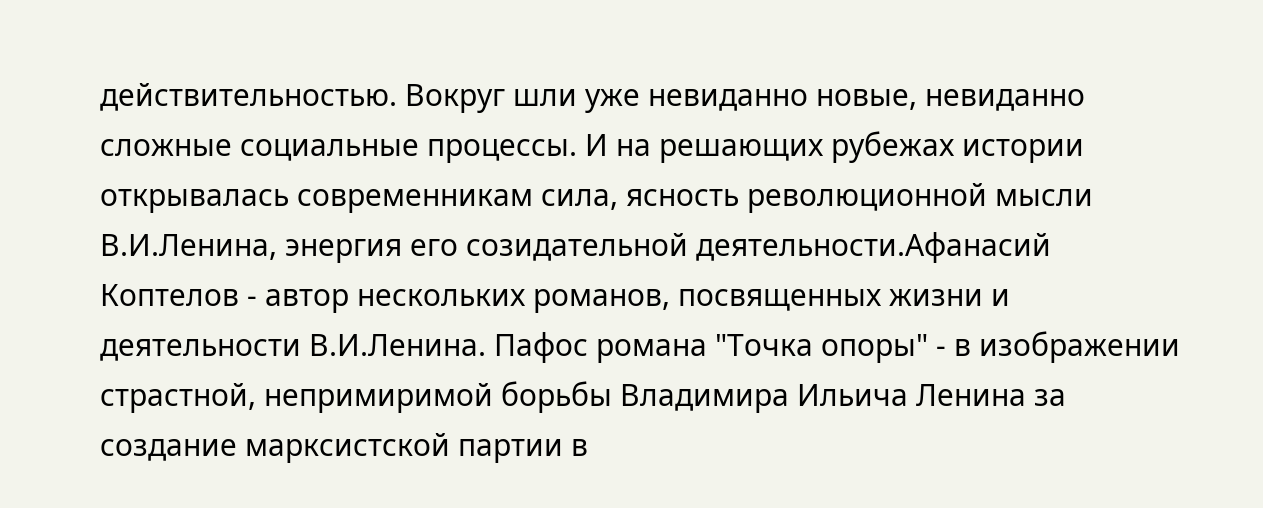действительностью. Вокруг шли уже невиданно новые, невиданно сложные социальные процессы. И на решающих рубежах истории открывалась современникам сила, ясность революционной мысли В.И.Ленина, энергия его созидательной деятельности.Афанасий Коптелов - автор нескольких романов, посвященных жизни и деятельности В.И.Ленина. Пафос романа "Точка опоры" - в изображении страстной, непримиримой борьбы Владимира Ильича Ленина за создание марксистской партии в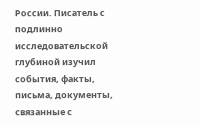России. Писатель с подлинно исследовательской глубиной изучил события, факты, письма, документы, связанные с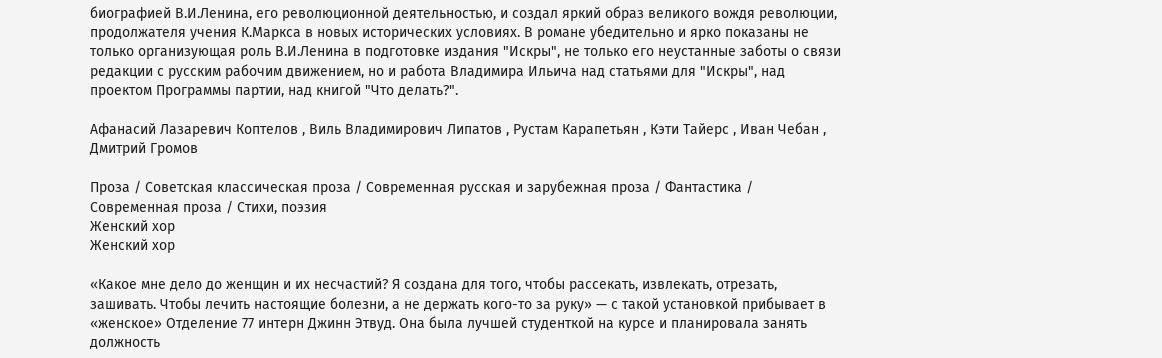биографией В.И.Ленина, его революционной деятельностью, и создал яркий образ великого вождя революции, продолжателя учения К.Маркса в новых исторических условиях. В романе убедительно и ярко показаны не только организующая роль В.И.Ленина в подготовке издания "Искры", не только его неустанные заботы о связи редакции с русским рабочим движением, но и работа Владимира Ильича над статьями для "Искры", над проектом Программы партии, над книгой "Что делать?".

Афанасий Лазаревич Коптелов , Виль Владимирович Липатов , Рустам Карапетьян , Кэти Тайерс , Иван Чебан , Дмитрий Громов

Проза / Советская классическая проза / Современная русская и зарубежная проза / Фантастика / Современная проза / Cтихи, поэзия
Женский хор
Женский хор

«Какое мне дело до женщин и их несчастий? Я создана для того, чтобы рассекать, извлекать, отрезать, зашивать. Чтобы лечить настоящие болезни, а не держать кого-то за руку» — с такой установкой прибывает в «женское» Отделение 77 интерн Джинн Этвуд. Она была лучшей студенткой на курсе и планировала занять должность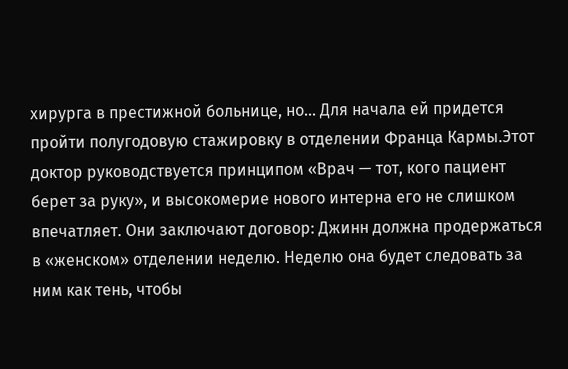хирурга в престижной больнице, но… Для начала ей придется пройти полугодовую стажировку в отделении Франца Кармы.Этот доктор руководствуется принципом «Врач — тот, кого пациент берет за руку», и высокомерие нового интерна его не слишком впечатляет. Они заключают договор: Джинн должна продержаться в «женском» отделении неделю. Неделю она будет следовать за ним как тень, чтобы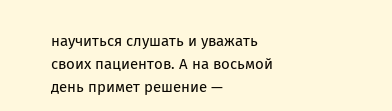научиться слушать и уважать своих пациентов. А на восьмой день примет решение —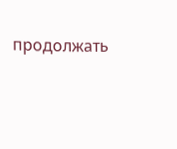продолжать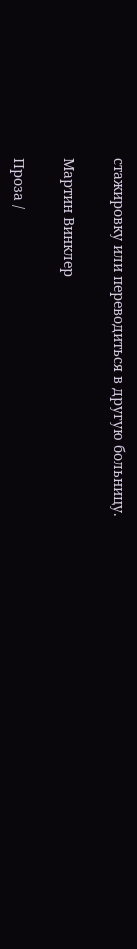стажировку или переводиться в другую больницу.

Мартин Винклер

Проза /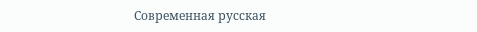Современная русская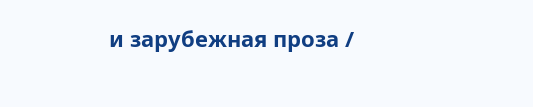и зарубежная проза /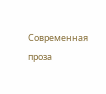Современная проза